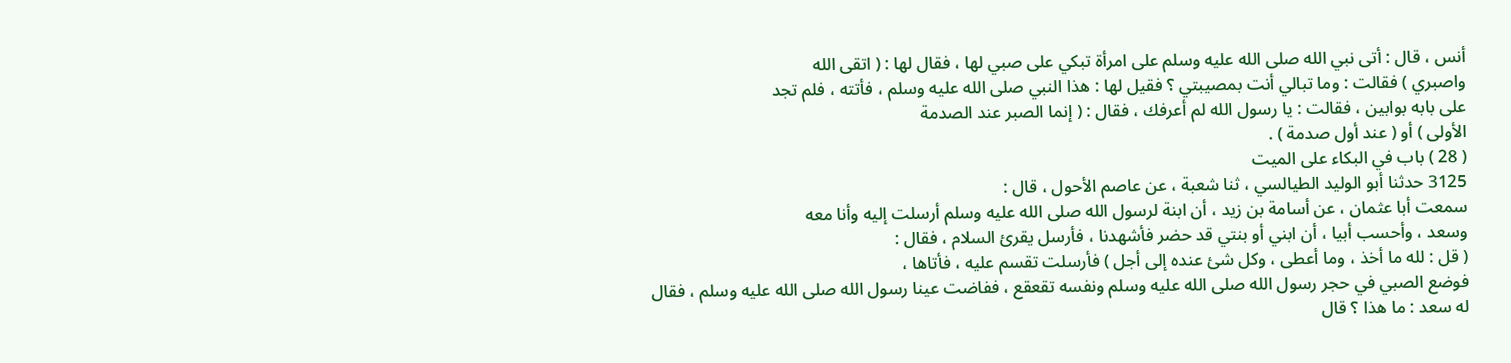أنس ، قال : أتى نبي الله صلى الله عليه وسلم على امرأة تبكي على صبي لها ، فقال لها : ( اتقى الله
واصبري ) فقالت : وما تبالي أنت بمصيبتي ؟ فقيل لها : هذا النبي صلى الله عليه وسلم ، فأتته ، فلم تجد
على بابه بوابين ، فقالت : يا رسول الله لم أعرفك ، فقال : ( إنما الصبر عند الصدمة
الأولى ) أو ( عند أول صدمة ) .
( 28 ) باب في البكاء على الميت
3125 حدثنا أبو الوليد الطيالسي ، ثنا شعبة ، عن عاصم الأحول ، قال :
سمعت أبا عثمان ، عن أسامة بن زيد ، أن ابنة لرسول الله صلى الله عليه وسلم أرسلت إليه وأنا معه
وسعد ، وأحسب أبيا ، أن ابني أو بنتي قد حضر فأشهدنا ، فأرسل يقرئ السلام ، فقال :
( قل : لله ما أخذ ، وما أعطى ، وكل شئ عنده إلى أجل ) فأرسلت تقسم عليه ، فأتاها ،
فوضع الصبي في حجر رسول الله صلى الله عليه وسلم ونفسه تقعقع ، ففاضت عينا رسول الله صلى الله عليه وسلم ، فقال
له سعد : ما هذا ؟ قال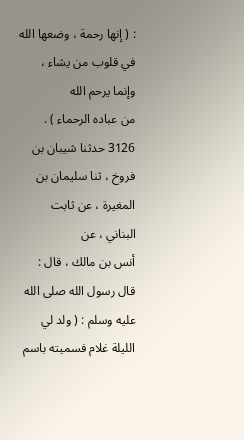: ( إنها رحمة ، وضعها الله في قلوب من يشاء ، وإنما يرحم الله
من عباده الرحماء ) .
3126 حدثنا شيبان بن فروخ ، ثنا سليمان بن المغيرة ، عن ثابت البناني ، عن
أنس بن مالك ، قال : قال رسول الله صلى الله عليه وسلم : ( ولد لي الليلة غلام فسميته باسم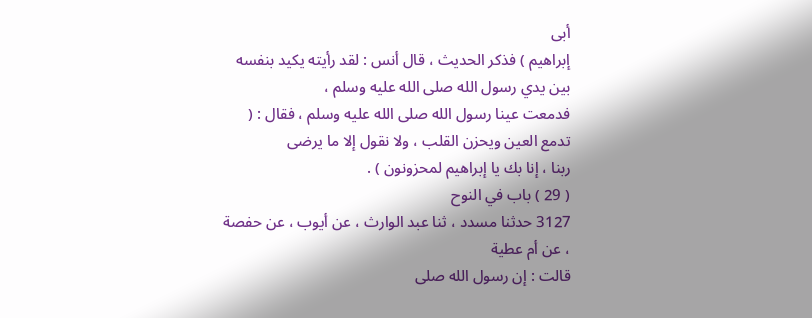أبى
إبراهيم ) فذكر الحديث ، قال أنس : لقد رأيته يكيد بنفسه بين يدي رسول الله صلى الله عليه وسلم ،
فدمعت عينا رسول الله صلى الله عليه وسلم ، فقال : ( تدمع العين ويحزن القلب ، ولا نقول إلا ما يرضى
ربنا ، إنا بك يا إبراهيم لمحزونون ) .
( 29 ) باب في النوح
3127 حدثنا مسدد ، ثنا عبد الوارث ، عن أيوب ، عن حفصة ، عن أم عطية
قالت : إن رسول الله صلى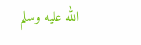الله عليه وسلم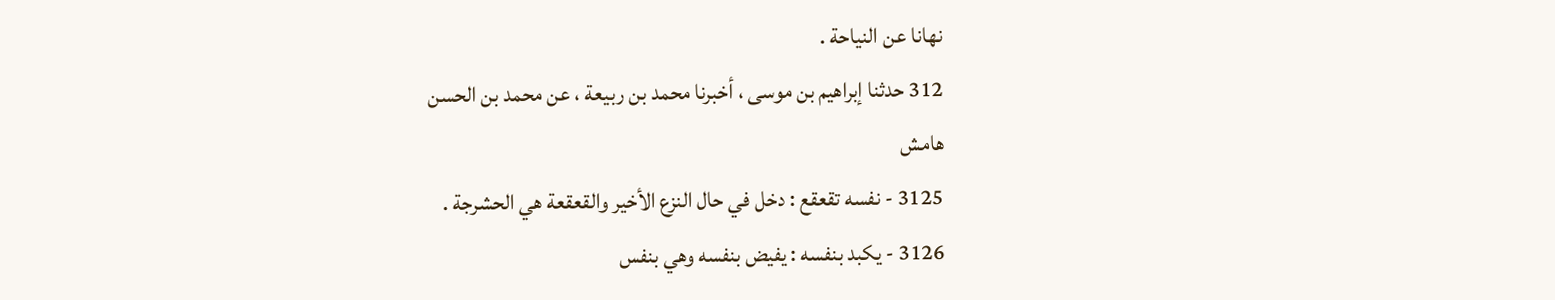نهانا عن النياحة .
312 حدثنا إبراهيم بن موسى ، أخبرنا محمد بن ربيعة ، عن محمد بن الحسن
هامش
3125 - نفسه تقعقع : دخل في حال النزع الأخير والقعقعة هي الحشرجة .
3126 - يكبد بنفسه : يفيض بنفسه وهي بنفس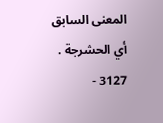المعنى السابق أي الحشرجة .
3127 -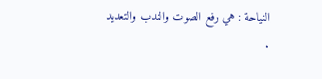النياحة : هي رفع الصوت والندب والتعديد .